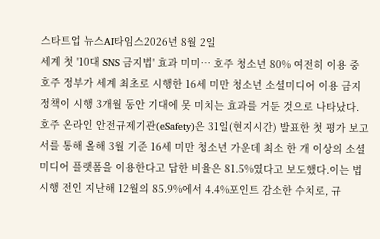스타트업 뉴스AI타임스2026년 8월 2일
세계 첫 '10대 SNS 금지법' 효과 미미… 호주 청소년 80% 여전히 이용 중
호주 정부가 세계 최초로 시행한 16세 미만 청소년 소셜미디어 이용 금지 정책이 시행 3개월 동안 기대에 못 미치는 효과를 거둔 것으로 나타났다. 호주 온라인 안전규제기관(eSafety)은 31일(현지시간) 발표한 첫 평가 보고서를 통해 올해 3월 기준 16세 미만 청소년 가운데 최소 한 개 이상의 소셜미디어 플랫폼을 이용한다고 답한 비율은 81.5%였다고 보도했다.이는 법 시행 전인 지난해 12월의 85.9%에서 4.4%포인트 감소한 수치로, 규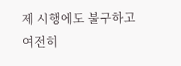제 시행에도 불구하고 여전히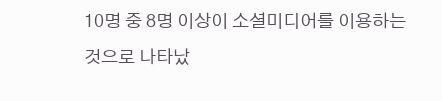10명 중 8명 이상이 소셜미디어를 이용하는 것으로 나타났